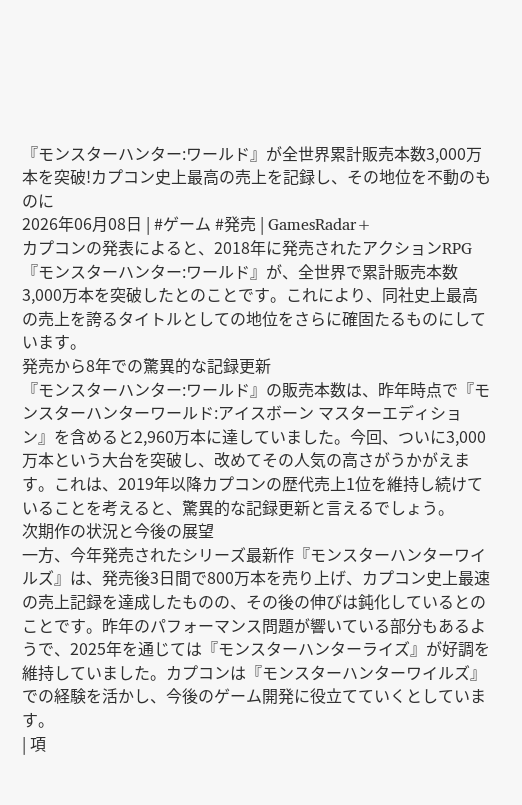『モンスターハンター:ワールド』が全世界累計販売本数3,000万本を突破!カプコン史上最高の売上を記録し、その地位を不動のものに
2026年06月08日 | #ゲーム #発売 | GamesRadar+
カプコンの発表によると、2018年に発売されたアクションRPG『モンスターハンター:ワールド』が、全世界で累計販売本数3,000万本を突破したとのことです。これにより、同社史上最高の売上を誇るタイトルとしての地位をさらに確固たるものにしています。
発売から8年での驚異的な記録更新
『モンスターハンター:ワールド』の販売本数は、昨年時点で『モンスターハンターワールド:アイスボーン マスターエディション』を含めると2,960万本に達していました。今回、ついに3,000万本という大台を突破し、改めてその人気の高さがうかがえます。これは、2019年以降カプコンの歴代売上1位を維持し続けていることを考えると、驚異的な記録更新と言えるでしょう。
次期作の状況と今後の展望
一方、今年発売されたシリーズ最新作『モンスターハンターワイルズ』は、発売後3日間で800万本を売り上げ、カプコン史上最速の売上記録を達成したものの、その後の伸びは鈍化しているとのことです。昨年のパフォーマンス問題が響いている部分もあるようで、2025年を通じては『モンスターハンターライズ』が好調を維持していました。カプコンは『モンスターハンターワイルズ』での経験を活かし、今後のゲーム開発に役立てていくとしています。
| 項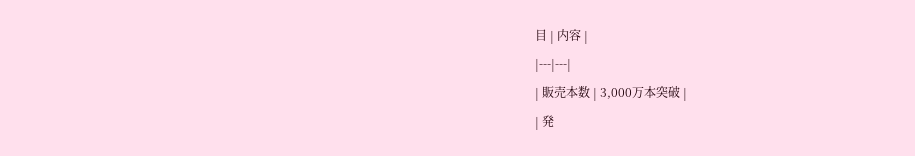目 | 内容 |
|---|---|
| 販売本数 | 3,000万本突破 |
| 発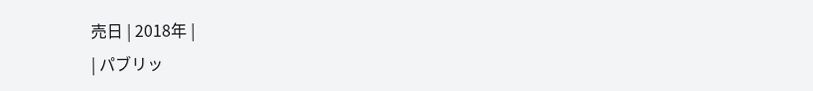売日 | 2018年 |
| パブリッ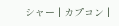シャー | カプコン |